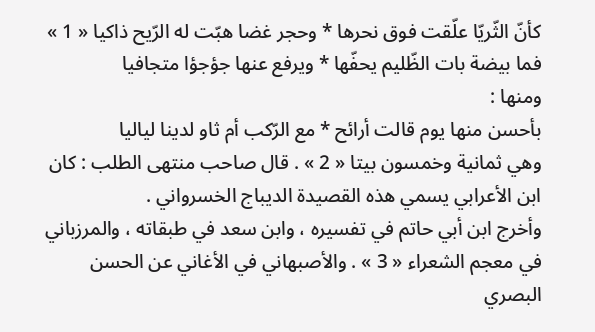كأنّ الثّريّا علّقت فوق نحرها * وحجر غضا هبّت له الرّيح ذاكيا « 1 »
فما بيضة بات الظّليم يحفّها * ويرفع عنها جؤجؤا متجافيا
ومنها :
بأحسن منها يوم قالت أرائح * مع الرّكب أم ثاو لدينا لياليا
وهي ثمانية وخمسون بيتا « 2 » . قال صاحب منتهى الطلب : كان ابن الأعرابي يسمي هذه القصيدة الديباج الخسرواني .
وأخرج ابن أبي حاتم في تفسيره ، وابن سعد في طبقاته ، والمرزباني في معجم الشعراء « 3 » . والأصبهاني في الأغاني عن الحسن البصري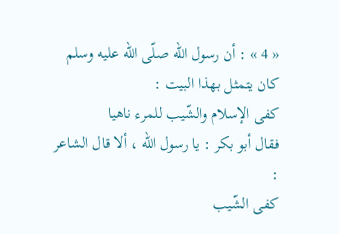« 4 » : أن رسول اللّه صلّى اللّه عليه وسلم كان يتمثل بهذا البيت :
كفى الإسلام والشّيب للمرء ناهيا
فقال أبو بكر : يا رسول اللّه ، ألا قال الشاعر :
كفى الشّيب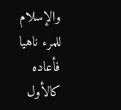والإسلام للمرء ناهيا
فأعاده كالأول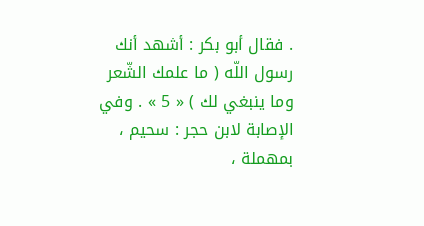. فقال أبو بكر : أشهد أنك رسول اللّه ( ما علمك الشّعر وما ينبغي لك ) « 5 » . وفي الإصابة لابن حجر : سحيم ، بمهملة ،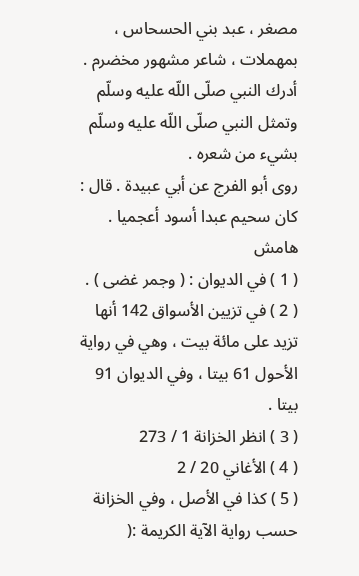مصغر ، عبد بني الحسحاس ، بمهملات ، شاعر مشهور مخضرم . أدرك النبي صلّى اللّه عليه وسلّم وتمثل النبي صلّى اللّه عليه وسلّم بشيء من شعره .
روى أبو الفرج عن أبي عبيدة . قال : كان سحيم عبدا أسود أعجميا .
هامش
( 1 ) في الديوان : ( وجمر غضى ) .
( 2 ) في تزيين الأسواق 142 أنها تزيد على مائة بيت ، وهي في رواية الأحول 61 بيتا ، وفي الديوان 91 بيتا .
( 3 ) انظر الخزانة 1 / 273
( 4 ) الأغاني 20 / 2
( 5 ) كذا في الأصل ، وفي الخزانة حسب رواية الآية الكريمة :(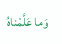وَما عَلَّمْناهُ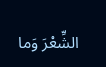الشِّعْرَ وَما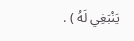يَنْبَغِي لَهُ ) .